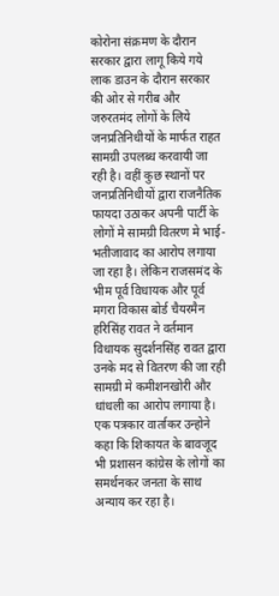कोरोना संक्रमण के दौरान सरकार द्वारा लागू किये गये लाक डाउन के दौरान सरकार की ओर से गरीब और जरुरतमंद लोगों के लिये जनप्रतिनिधीयों के मार्फत राहत सामग्री उपलब्ध करवायी जा रही है। वहीं कुछ स्थानों पर जनप्रतिनिधीयों द्वारा राजनैतिक फायदा उठाकर अपनी पार्टी के लोगों मे सामग्री वितरण मे भाई-भतीजावाद का आरोप लगाया जा रहा है। लेकिन राजसमंद के भीम पूर्व विधायक और पूर्व मगरा विकास बोर्ड चैयरमैन हरिसिंह रावत ने वर्तमान विधायक सुदर्शनसिंह रावत द्वारा उनके मद से वितरण की जा रही सामग्री मे कमीशनखोरी और धांधली का आरोप लगाया है। एक पत्रकार वार्ताकर उन्होने कहा कि शिकायत के बावजूद भी प्रशासन कांग्रेस के लोगों का समर्थनकर जनता के साथ अन्याय कर रहा है।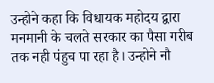उन्होने कहा कि विधायक महोदय द्वारा मनमानी के चलते सरकार का पैसा गरीब तक नही पंहुच पा रहा है। उन्होने नौ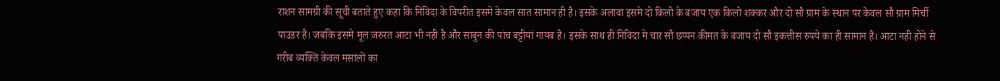राशन सामग्री की सूची बताते हुए कहा कि निविदा के विपरीत इसमे केवल सात सामान ही है। इसके अलावा इसमे दो किलो के बजाय एक किलो शक्कर और दो सौ ग्राम के स्थान पर केवल सौ ग्राम मिर्ची पाउडर है। जबकि इसमे मूल जरुरत आटा भी नही है और साबुन की पांच बट्टीयां गायब है। इसके साथ ही निविदा मे चार सौ छप्पन कीमत के बजाय दो सौ इकत्तीस रुपये का ही सामान है। आटा नही होने से गरीब व्यक्ति केवल मसालों का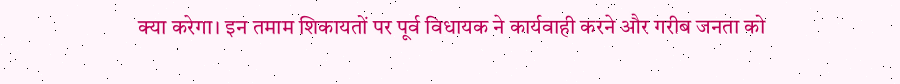क्या करेगा। इन तमाम शिकायतों पर पूर्व विधायक ने कार्यवाही करने और गरीब जनता को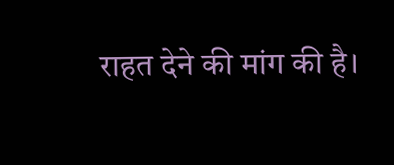राहत देने की मांग की है।